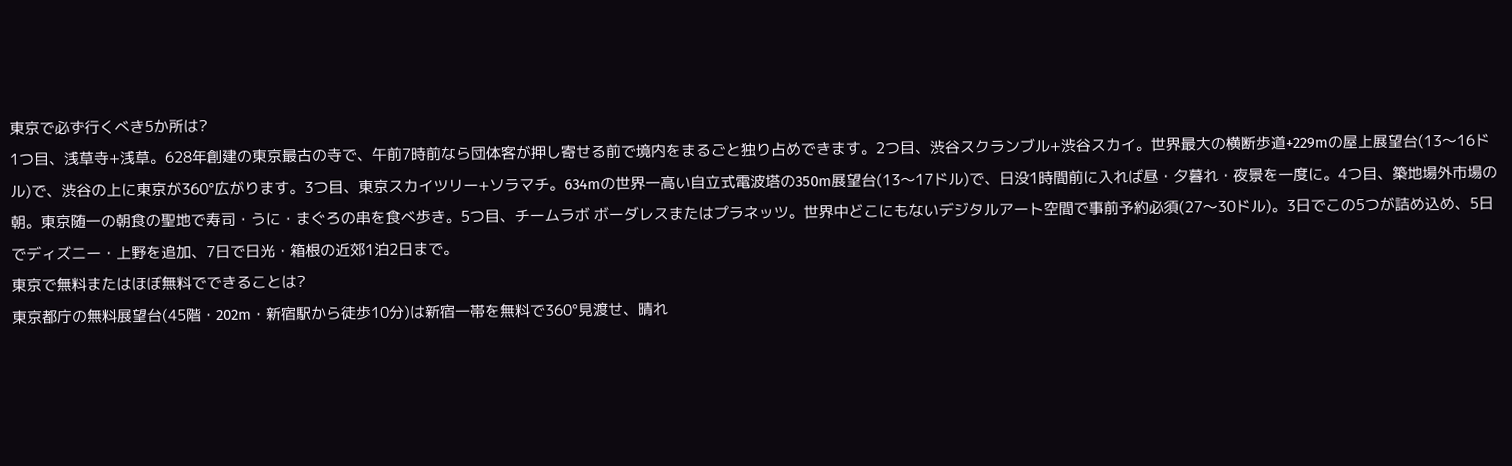東京で必ず行くべき5か所は?
1つ目、浅草寺+浅草。628年創建の東京最古の寺で、午前7時前なら団体客が押し寄せる前で境内をまるごと独り占めできます。2つ目、渋谷スクランブル+渋谷スカイ。世界最大の横断歩道+229mの屋上展望台(13〜16ドル)で、渋谷の上に東京が360°広がります。3つ目、東京スカイツリー+ソラマチ。634mの世界一高い自立式電波塔の350m展望台(13〜17ドル)で、日没1時間前に入れば昼・夕暮れ・夜景を一度に。4つ目、築地場外市場の朝。東京随一の朝食の聖地で寿司・うに・まぐろの串を食べ歩き。5つ目、チームラボ ボーダレスまたはプラネッツ。世界中どこにもないデジタルアート空間で事前予約必須(27〜30ドル)。3日でこの5つが詰め込め、5日でディズニー・上野を追加、7日で日光・箱根の近郊1泊2日まで。
東京で無料またはほぼ無料でできることは?
東京都庁の無料展望台(45階・202m・新宿駅から徒歩10分)は新宿一帯を無料で360°見渡せ、晴れ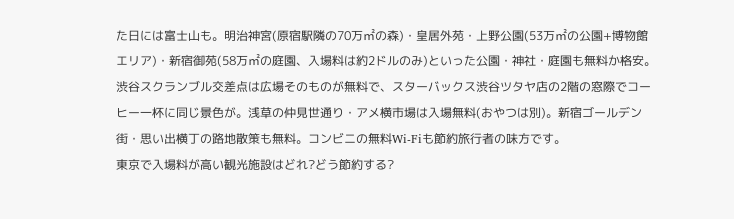た日には富士山も。明治神宮(原宿駅隣の70万㎡の森)・皇居外苑・上野公園(53万㎡の公園+博物館エリア)・新宿御苑(58万㎡の庭園、入場料は約2ドルのみ)といった公園・神社・庭園も無料か格安。渋谷スクランブル交差点は広場そのものが無料で、スターバックス渋谷ツタヤ店の2階の窓際でコーヒー一杯に同じ景色が。浅草の仲見世通り・アメ横市場は入場無料(おやつは別)。新宿ゴールデン街・思い出横丁の路地散策も無料。コンビニの無料Wi-Fiも節約旅行者の味方です。
東京で入場料が高い観光施設はどれ?どう節約する?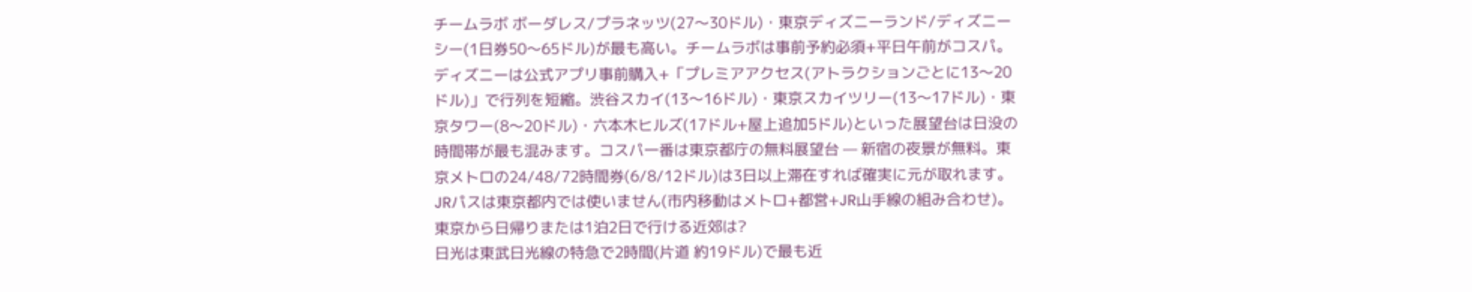チームラボ ボーダレス/プラネッツ(27〜30ドル)・東京ディズニーランド/ディズニーシー(1日券50〜65ドル)が最も高い。チームラボは事前予約必須+平日午前がコスパ。ディズニーは公式アプリ事前購入+「プレミアアクセス(アトラクションごとに13〜20ドル)」で行列を短縮。渋谷スカイ(13〜16ドル)・東京スカイツリー(13〜17ドル)・東京タワー(8〜20ドル)・六本木ヒルズ(17ドル+屋上追加5ドル)といった展望台は日没の時間帯が最も混みます。コスパ一番は東京都庁の無料展望台 — 新宿の夜景が無料。東京メトロの24/48/72時間券(6/8/12ドル)は3日以上滞在すれば確実に元が取れます。JRパスは東京都内では使いません(市内移動はメトロ+都営+JR山手線の組み合わせ)。
東京から日帰りまたは1泊2日で行ける近郊は?
日光は東武日光線の特急で2時間(片道 約19ドル)で最も近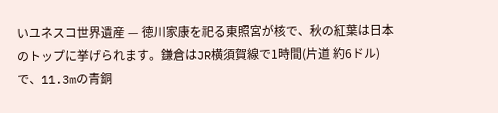いユネスコ世界遺産 — 徳川家康を祀る東照宮が核で、秋の紅葉は日本のトップに挙げられます。鎌倉はJR横須賀線で1時間(片道 約6ドル)で、11.3mの青銅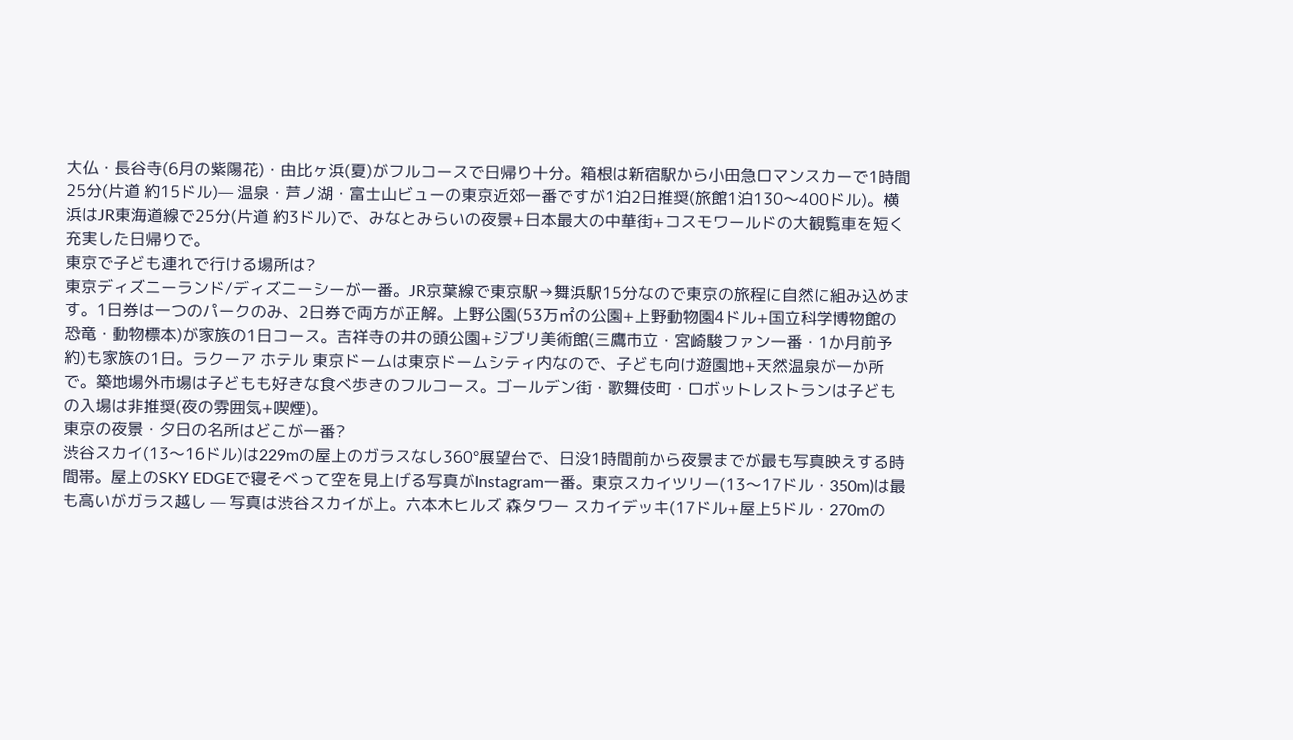大仏・長谷寺(6月の紫陽花)・由比ヶ浜(夏)がフルコースで日帰り十分。箱根は新宿駅から小田急ロマンスカーで1時間25分(片道 約15ドル)— 温泉・芦ノ湖・富士山ビューの東京近郊一番ですが1泊2日推奨(旅館1泊130〜400ドル)。横浜はJR東海道線で25分(片道 約3ドル)で、みなとみらいの夜景+日本最大の中華街+コスモワールドの大観覧車を短く充実した日帰りで。
東京で子ども連れで行ける場所は?
東京ディズニーランド/ディズニーシーが一番。JR京葉線で東京駅→舞浜駅15分なので東京の旅程に自然に組み込めます。1日券は一つのパークのみ、2日券で両方が正解。上野公園(53万㎡の公園+上野動物園4ドル+国立科学博物館の恐竜・動物標本)が家族の1日コース。吉祥寺の井の頭公園+ジブリ美術館(三鷹市立・宮崎駿ファン一番・1か月前予約)も家族の1日。ラクーア ホテル 東京ドームは東京ドームシティ内なので、子ども向け遊園地+天然温泉が一か所で。築地場外市場は子どもも好きな食べ歩きのフルコース。ゴールデン街・歌舞伎町・ロボットレストランは子どもの入場は非推奨(夜の雰囲気+喫煙)。
東京の夜景・夕日の名所はどこが一番?
渋谷スカイ(13〜16ドル)は229mの屋上のガラスなし360°展望台で、日没1時間前から夜景までが最も写真映えする時間帯。屋上のSKY EDGEで寝そべって空を見上げる写真がInstagram一番。東京スカイツリー(13〜17ドル・350m)は最も高いがガラス越し — 写真は渋谷スカイが上。六本木ヒルズ 森タワー スカイデッキ(17ドル+屋上5ドル・270mの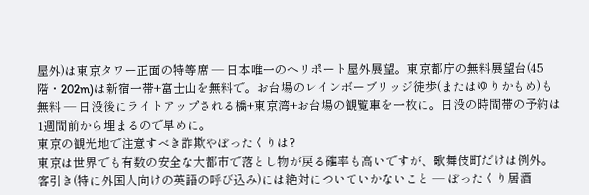屋外)は東京タワー正面の特等席 — 日本唯一のヘリポート屋外展望。東京都庁の無料展望台(45階・202m)は新宿一帯+富士山を無料で。お台場のレインボーブリッジ徒歩(またはゆりかもめ)も無料 — 日没後にライトアップされる橋+東京湾+お台場の観覧車を一枚に。日没の時間帯の予約は1週間前から埋まるので早めに。
東京の観光地で注意すべき詐欺やぼったくりは?
東京は世界でも有数の安全な大都市で落とし物が戻る確率も高いですが、歌舞伎町だけは例外。客引き(特に外国人向けの英語の呼び込み)には絶対についていかないこと — ぼったくり居酒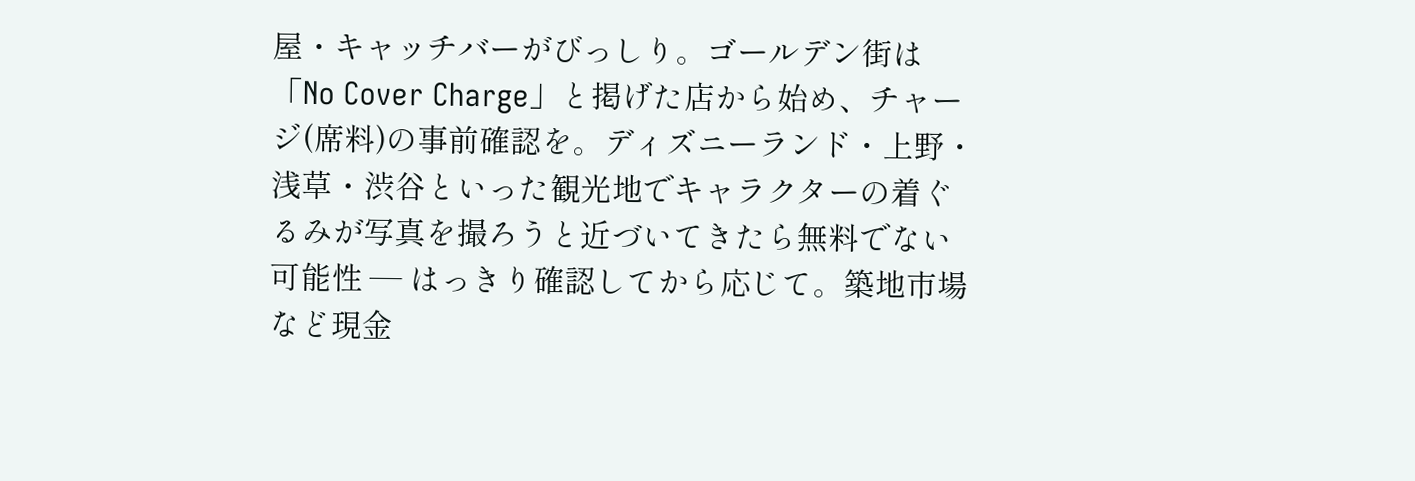屋・キャッチバーがびっしり。ゴールデン街は「No Cover Charge」と掲げた店から始め、チャージ(席料)の事前確認を。ディズニーランド・上野・浅草・渋谷といった観光地でキャラクターの着ぐるみが写真を撮ろうと近づいてきたら無料でない可能性 — はっきり確認してから応じて。築地市場など現金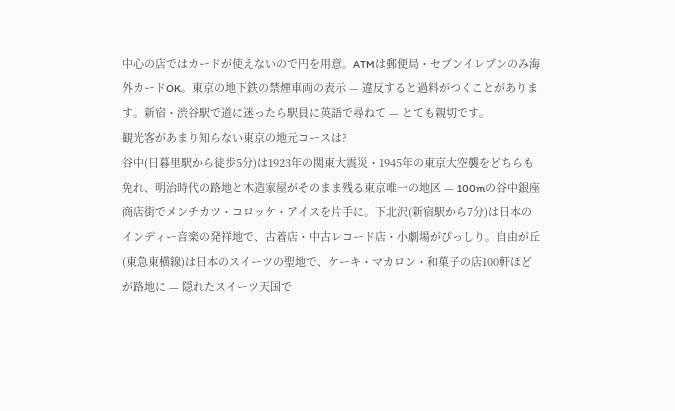中心の店ではカードが使えないので円を用意。ATMは郵便局・セブンイレブンのみ海外カードOK。東京の地下鉄の禁煙車両の表示 — 違反すると過料がつくことがあります。新宿・渋谷駅で道に迷ったら駅員に英語で尋ねて — とても親切です。
観光客があまり知らない東京の地元コースは?
谷中(日暮里駅から徒歩5分)は1923年の関東大震災・1945年の東京大空襲をどちらも免れ、明治時代の路地と木造家屋がそのまま残る東京唯一の地区 — 100mの谷中銀座商店街でメンチカツ・コロッケ・アイスを片手に。下北沢(新宿駅から7分)は日本のインディー音楽の発祥地で、古着店・中古レコード店・小劇場がびっしり。自由が丘(東急東横線)は日本のスイーツの聖地で、ケーキ・マカロン・和菓子の店100軒ほどが路地に — 隠れたスイーツ天国で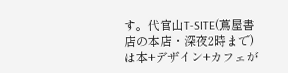す。代官山T-SITE(蔦屋書店の本店・深夜2時まで)は本+デザイン+カフェが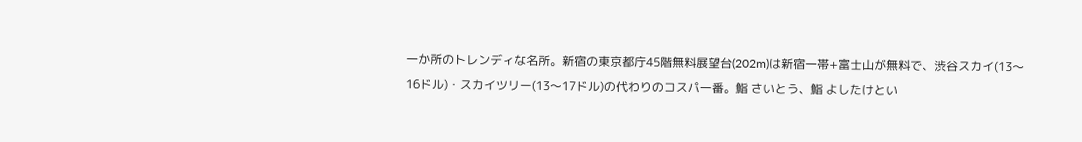一か所のトレンディな名所。新宿の東京都庁45階無料展望台(202m)は新宿一帯+富士山が無料で、渋谷スカイ(13〜16ドル)・スカイツリー(13〜17ドル)の代わりのコスパ一番。鮨 さいとう、鮨 よしたけとい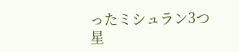ったミシュラン3つ星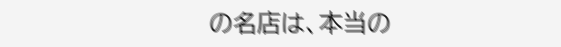の名店は、本当の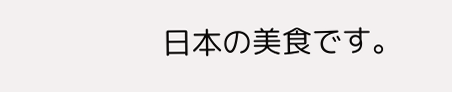日本の美食です。